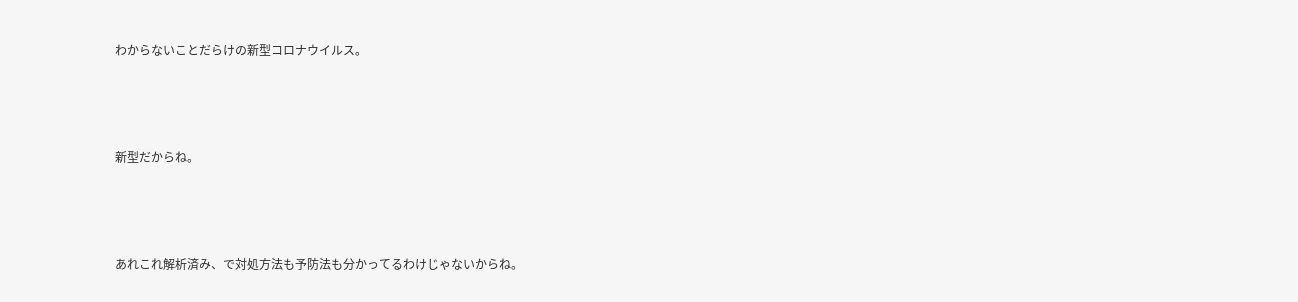わからないことだらけの新型コロナウイルス。



新型だからね。



あれこれ解析済み、で対処方法も予防法も分かってるわけじゃないからね。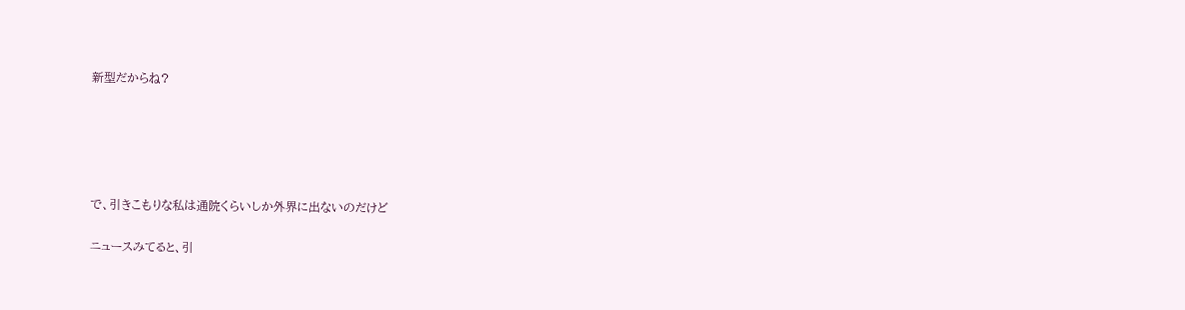新型だからね?





で、引きこもりな私は通院くらいしか外界に出ないのだけど

ニュースみてると、引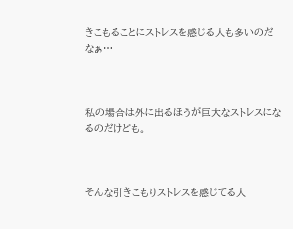きこもることにストレスを感じる人も多いのだなぁ…



私の場合は外に出るほうが巨大なストレスになるのだけども。



そんな引きこもりストレスを感じてる人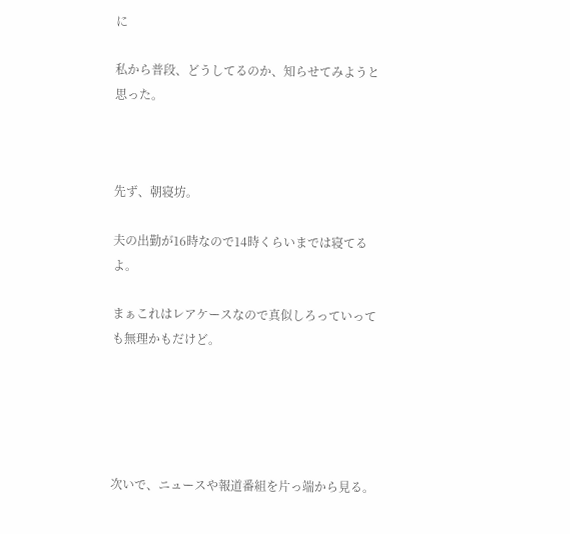に

私から普段、どうしてるのか、知らせてみようと思った。



先ず、朝寝坊。

夫の出勤が16時なので14時くらいまでは寝てるよ。

まぁこれはレアケースなので真似しろっていっても無理かもだけど。





次いで、ニュースや報道番組を片っ端から見る。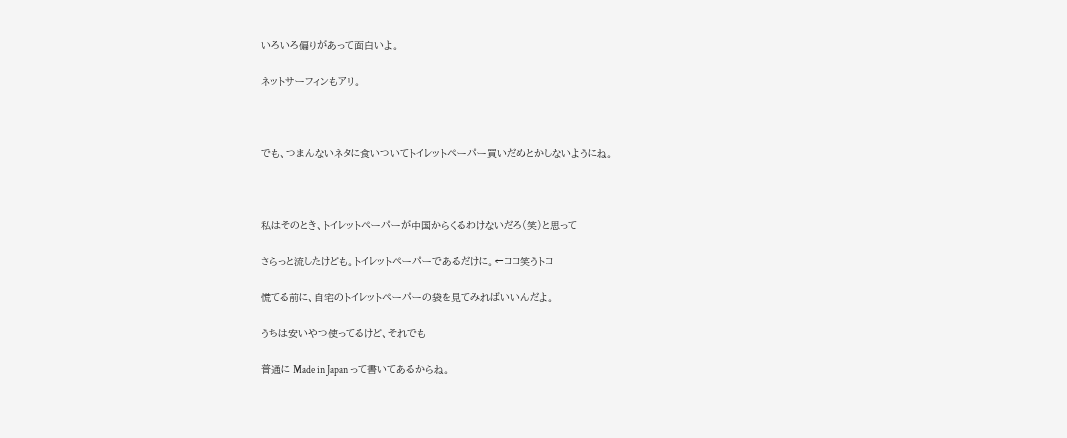いろいろ偏りがあって面白いよ。

ネットサーフィンもアリ。



でも、つまんないネタに食いついてトイレットペーパー買いだめとかしないようにね。



私はそのとき、トイレットペーパーが中国からくるわけないだろ(笑)と思って

さらっと流したけども。トイレットペーパーであるだけに。←ココ笑うトコ

慌てる前に、自宅のトイレットペーパーの袋を見てみればいいんだよ。

うちは安いやつ使ってるけど、それでも

普通に Made in Japan って書いてあるからね。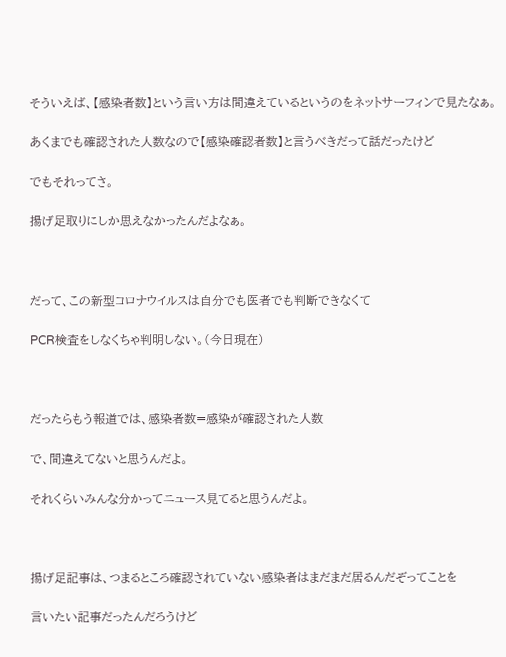そういえば、【感染者数】という言い方は間違えているというのをネットサーフィンで見たなぁ。

あくまでも確認された人数なので【感染確認者数】と言うべきだって話だったけど

でもそれってさ。

揚げ足取りにしか思えなかったんだよなぁ。



だって、この新型コロナウイルスは自分でも医者でも判断できなくて

PCR検査をしなくちゃ判明しない。(今日現在)



だったらもう報道では、感染者数=感染が確認された人数

で、間違えてないと思うんだよ。

それくらいみんな分かってニュース見てると思うんだよ。



揚げ足記事は、つまるところ確認されていない感染者はまだまだ居るんだぞってことを

言いたい記事だったんだろうけど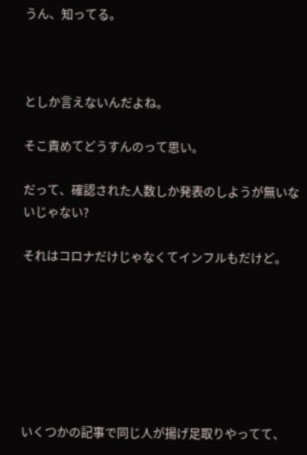うん、知ってる。



としか言えないんだよね。

そこ責めてどうすんのって思い。

だって、確認された人数しか発表のしようが無いないじゃない?

それはコロナだけじゃなくてインフルもだけど。







いくつかの記事で同じ人が揚げ足取りやってて、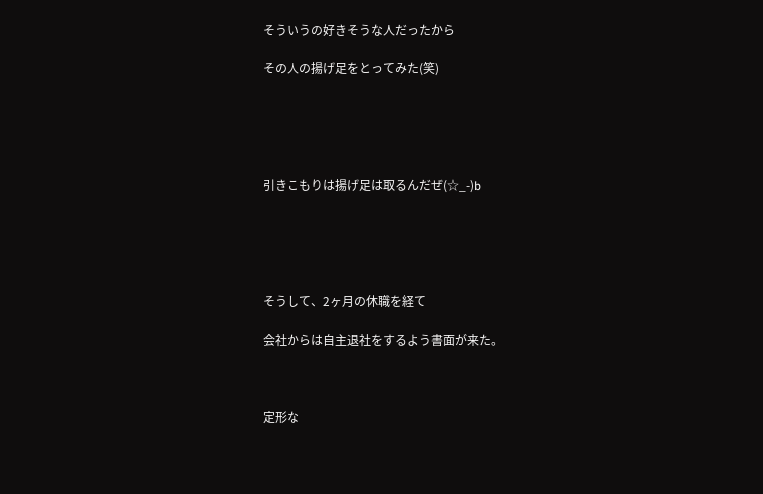そういうの好きそうな人だったから

その人の揚げ足をとってみた(笑)





引きこもりは揚げ足は取るんだぜ(☆_-)b





そうして、2ヶ月の休職を経て

会社からは自主退社をするよう書面が来た。



定形な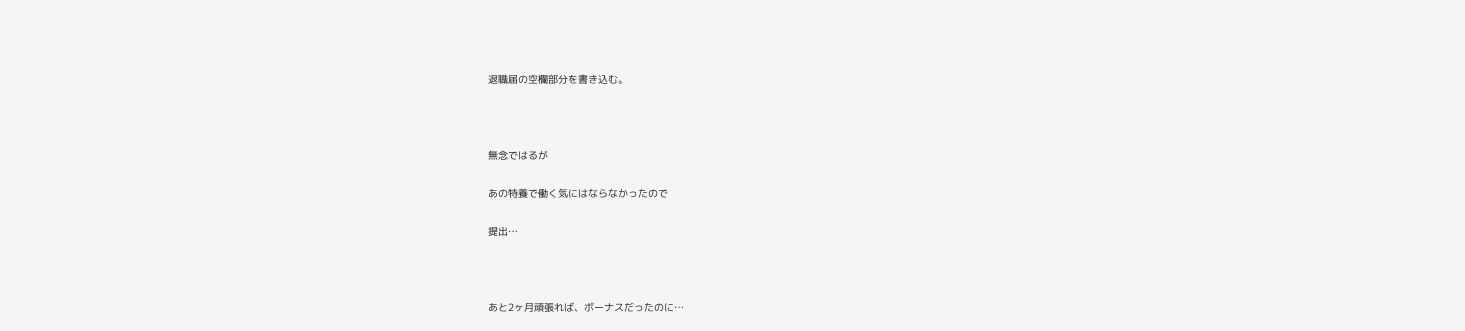退職届の空欄部分を書き込む。



無念ではるが

あの特養で働く気にはならなかったので

提出…



あと2ヶ月頑張れば、ボーナスだったのに…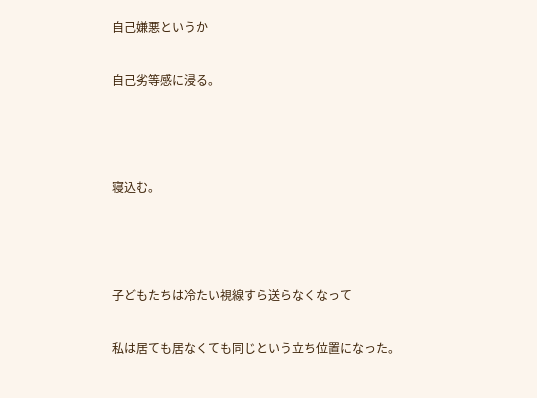自己嫌悪というか

自己劣等感に浸る。



寝込む。



子どもたちは冷たい視線すら送らなくなって

私は居ても居なくても同じという立ち位置になった。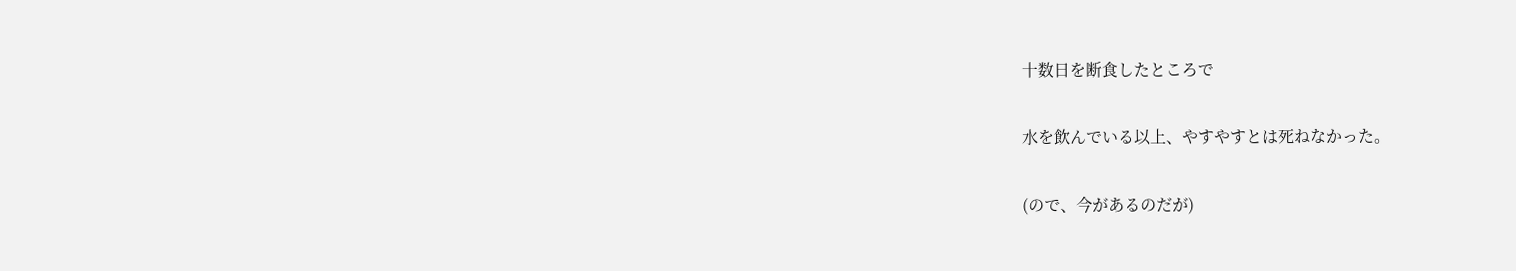十数日を断食したところで

水を飲んでいる以上、やすやすとは死ねなかった。

(ので、今があるのだが)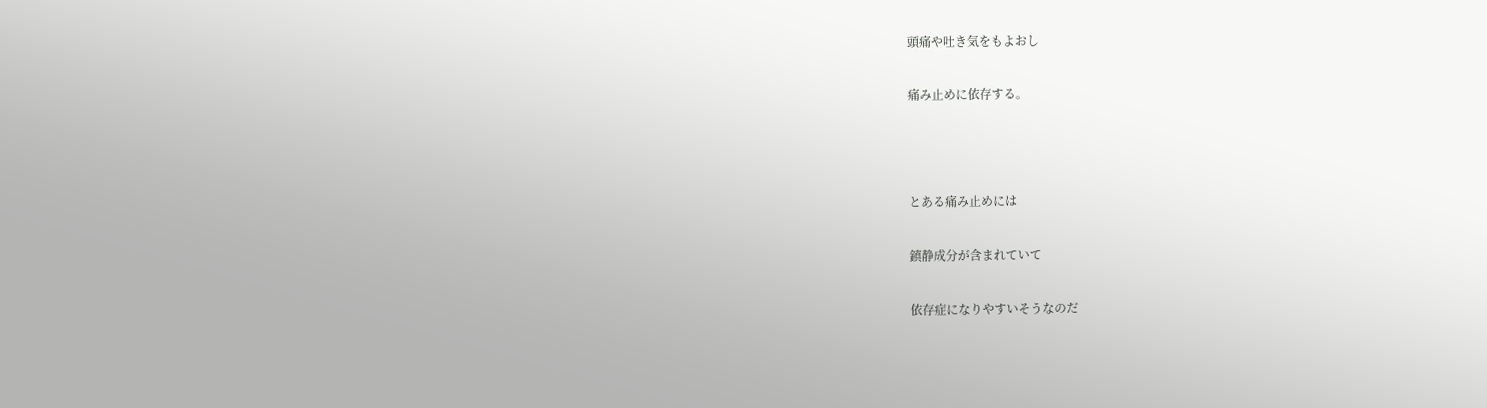頭痛や吐き気をもよおし

痛み止めに依存する。



とある痛み止めには

鎮静成分が含まれていて

依存症になりやすいそうなのだ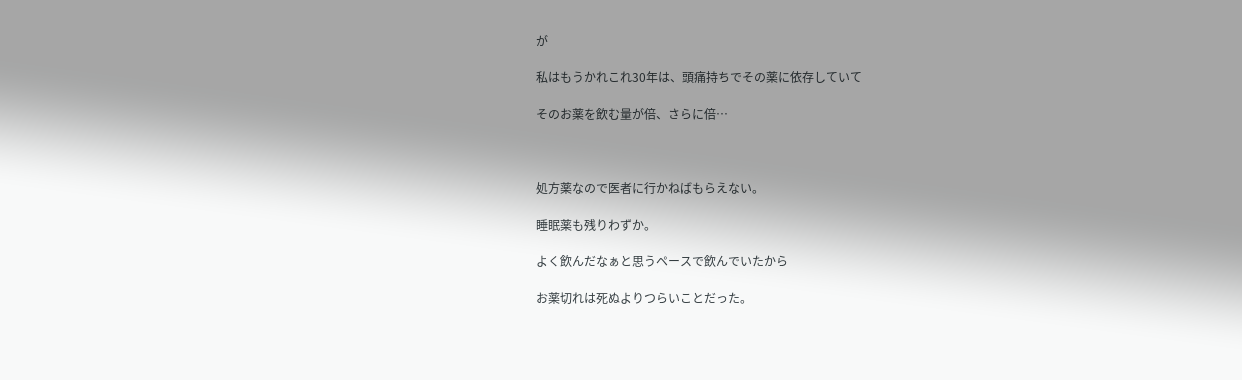が

私はもうかれこれ30年は、頭痛持ちでその薬に依存していて

そのお薬を飲む量が倍、さらに倍…



処方薬なので医者に行かねばもらえない。

睡眠薬も残りわずか。

よく飲んだなぁと思うペースで飲んでいたから

お薬切れは死ぬよりつらいことだった。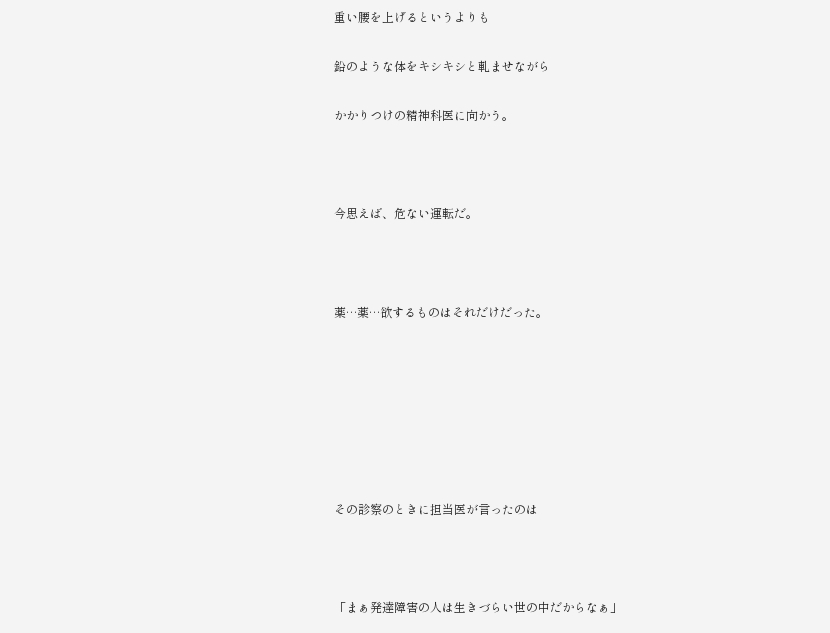重い腰を上げるというよりも

鉛のような体をキシキシと軋ませながら

かかりつけの精神科医に向かう。



今思えば、危ない運転だ。



薬…薬…欲するものはそれだけだった。







その診察のときに担当医が言ったのは



「まぁ発達障害の人は生きづらい世の中だからなぁ」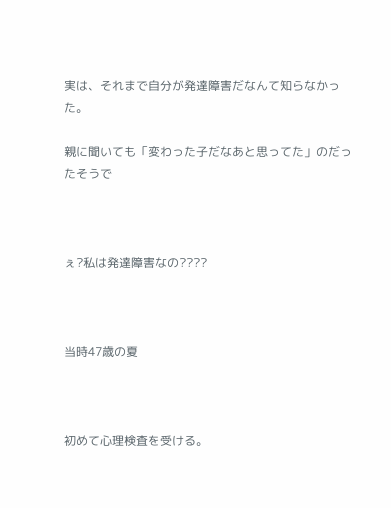実は、それまで自分が発達障害だなんて知らなかった。

親に聞いても「変わった子だなあと思ってた」のだったそうで



ぇ?私は発達障害なの????



当時47歳の夏



初めて心理検査を受ける。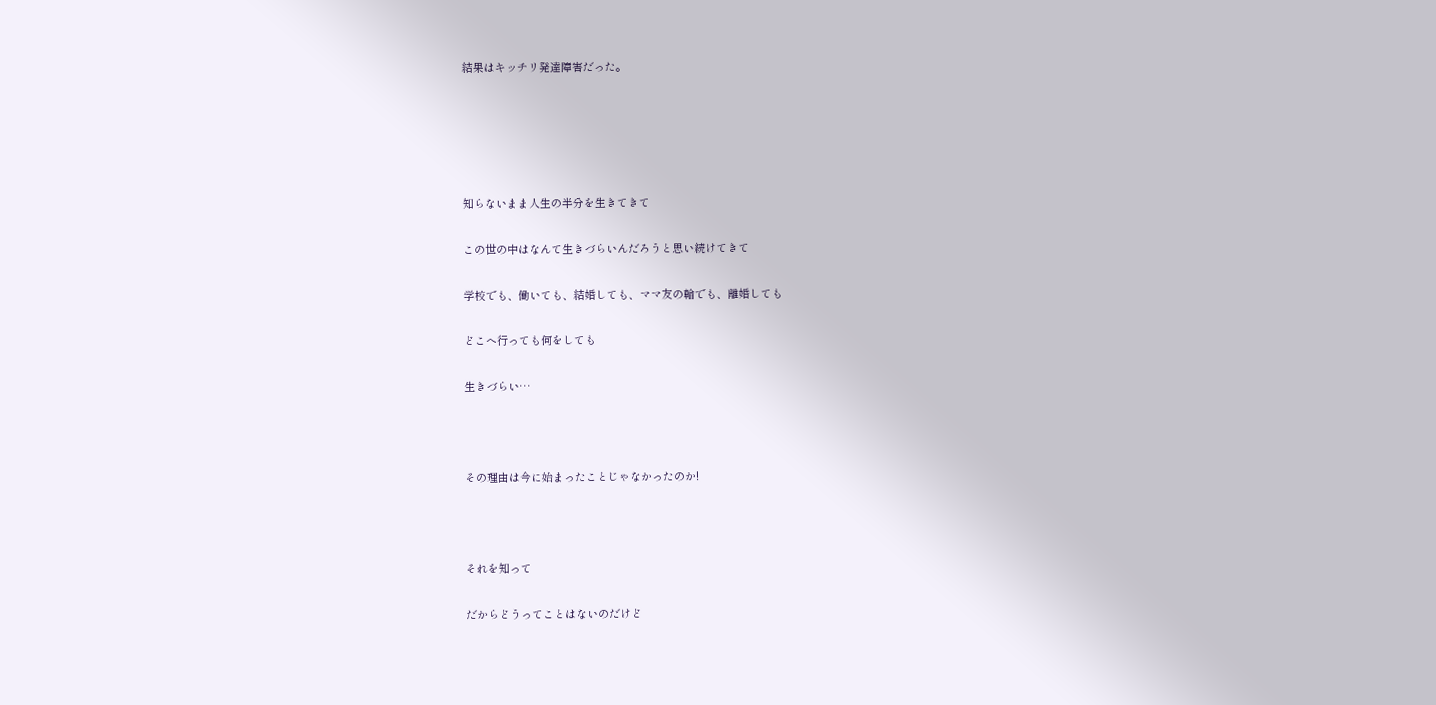結果はキッチリ発達障害だった。





知らないまま人生の半分を生きてきて

この世の中はなんて生きづらいんだろうと思い続けてきて

学校でも、働いても、結婚しても、ママ友の輪でも、離婚しても

どこへ行っても何をしても

生きづらい…



その理由は今に始まったことじゃなかったのか!



それを知って

だからどうってことはないのだけど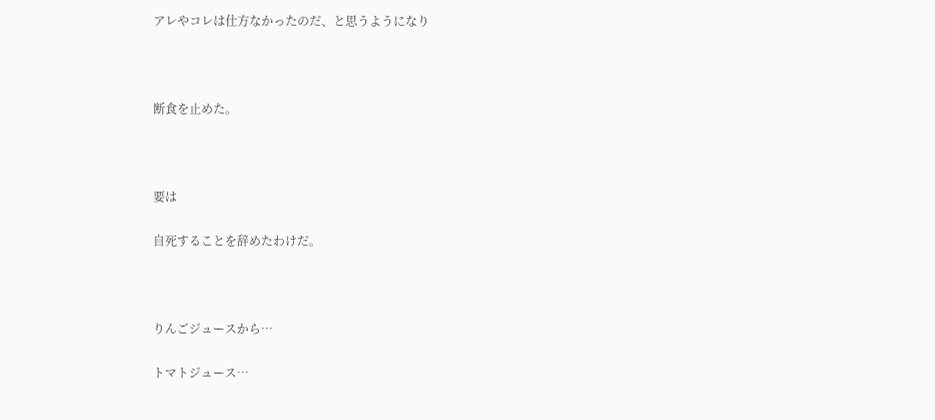アレやコレは仕方なかったのだ、と思うようになり



断食を止めた。



要は

自死することを辞めたわけだ。



りんごジュースから…

トマトジュース…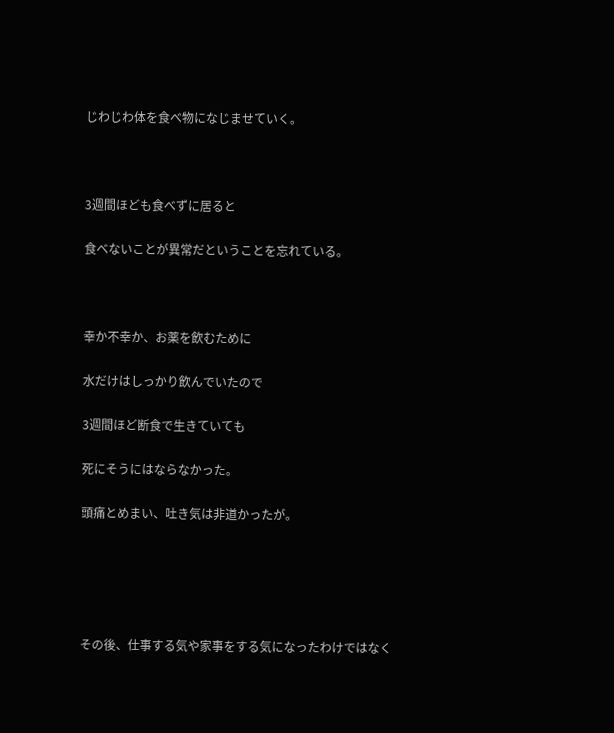じわじわ体を食べ物になじませていく。



3週間ほども食べずに居ると

食べないことが異常だということを忘れている。



幸か不幸か、お薬を飲むために

水だけはしっかり飲んでいたので

3週間ほど断食で生きていても

死にそうにはならなかった。

頭痛とめまい、吐き気は非道かったが。





その後、仕事する気や家事をする気になったわけではなく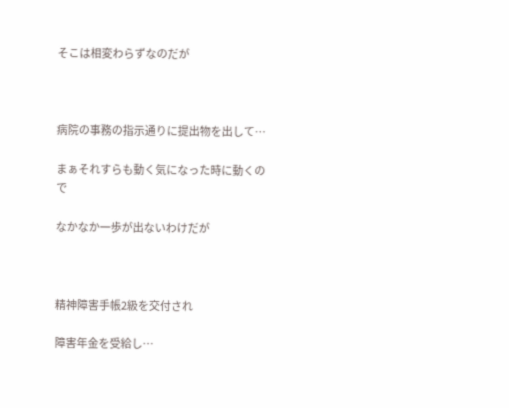そこは相変わらずなのだが



病院の事務の指示通りに提出物を出して…

まぁそれすらも動く気になった時に動くので

なかなか一歩が出ないわけだが



精神障害手帳2級を交付され

障害年金を受給し…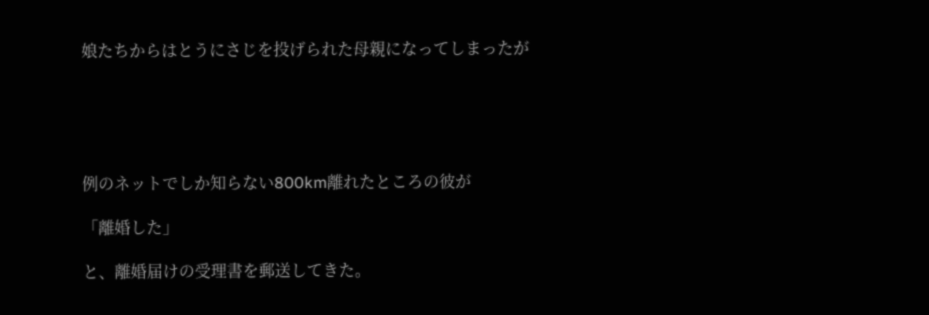娘たちからはとうにさじを投げられた母親になってしまったが





例のネットでしか知らない800km離れたところの彼が

「離婚した」

と、離婚届けの受理書を郵送してきた。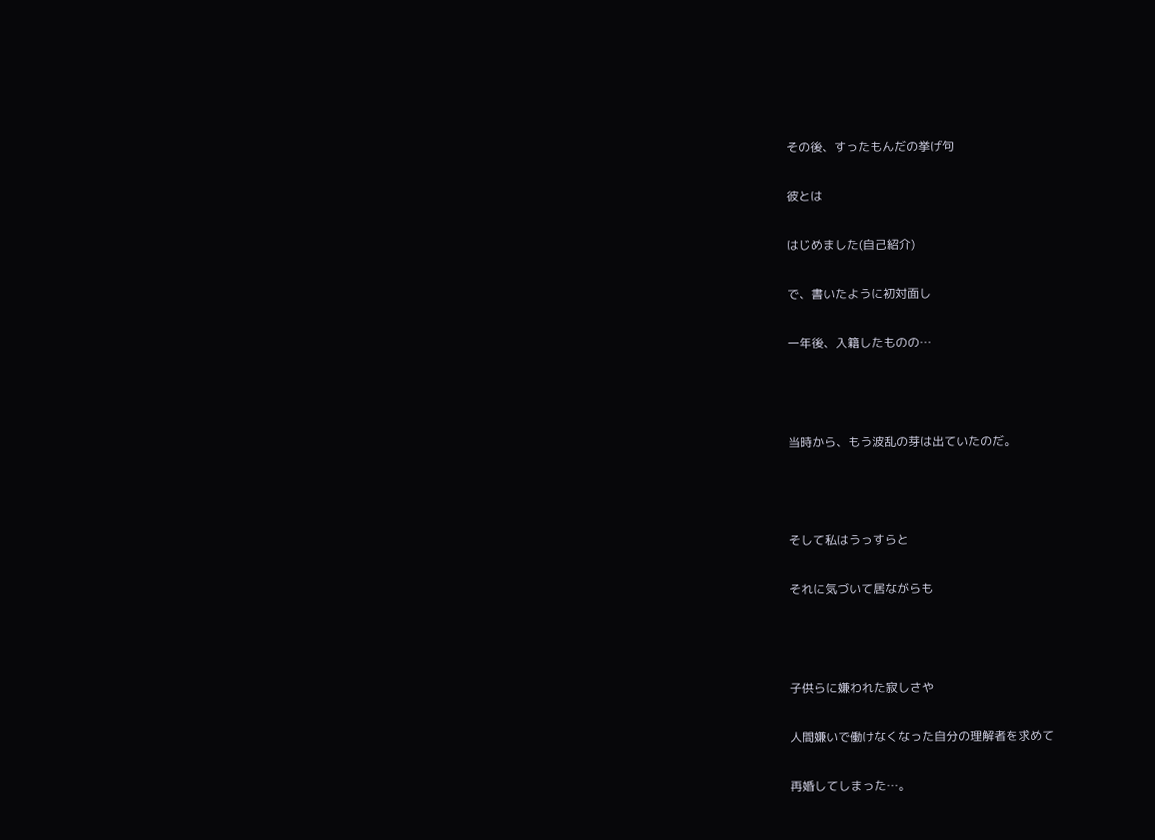その後、すったもんだの挙げ句

彼とは

はじめました(自己紹介)

で、書いたように初対面し

一年後、入籍したものの…



当時から、もう波乱の芽は出ていたのだ。



そして私はうっすらと

それに気づいて居ながらも



子供らに嫌われた寂しさや

人間嫌いで働けなくなった自分の理解者を求めて

再婚してしまった…。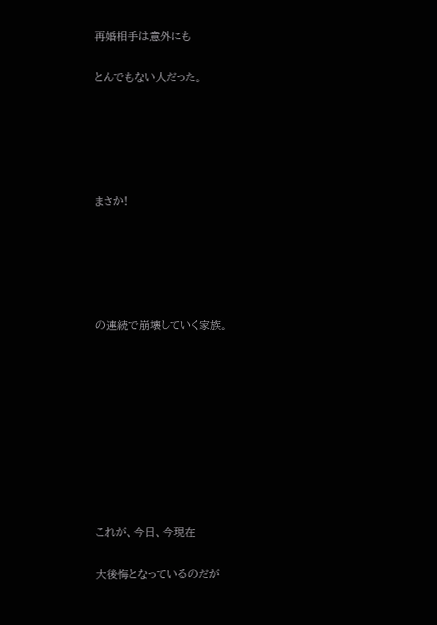再婚相手は意外にも

とんでもない人だった。





まさか!





の連続で崩壊していく家族。









これが、今日、今現在

大後悔となっているのだが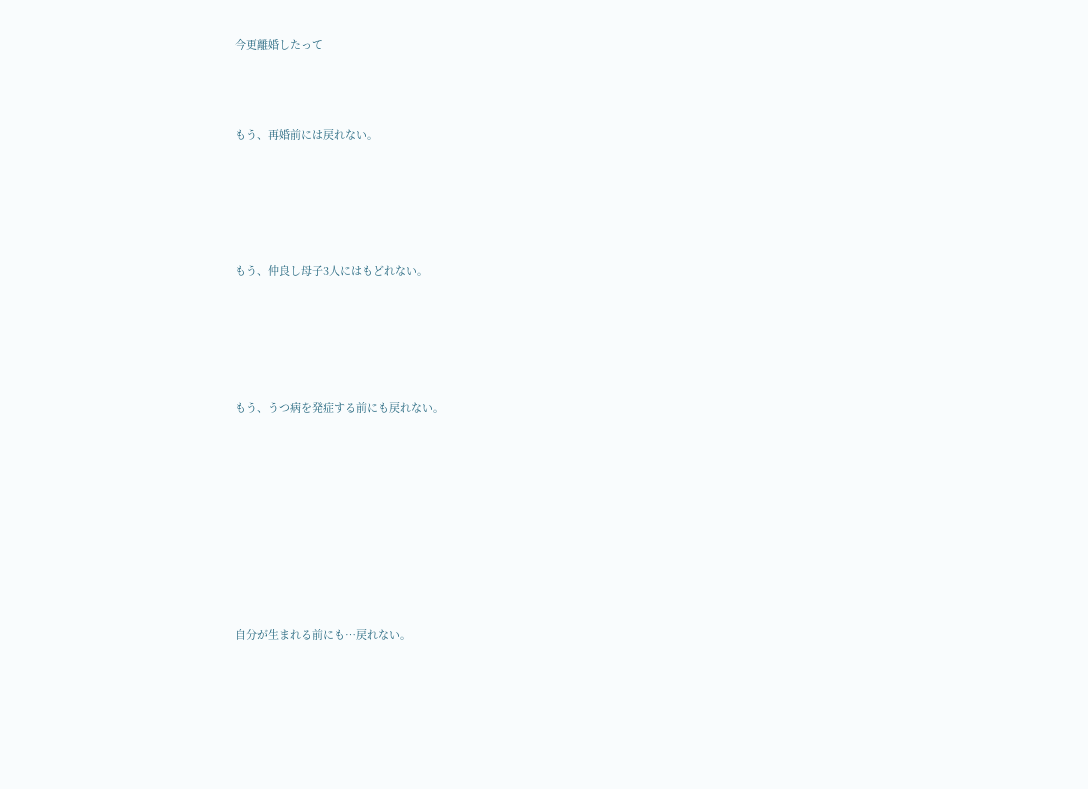今更離婚したって



もう、再婚前には戻れない。





もう、仲良し母子3人にはもどれない。





もう、うつ病を発症する前にも戻れない。









自分が生まれる前にも…戻れない。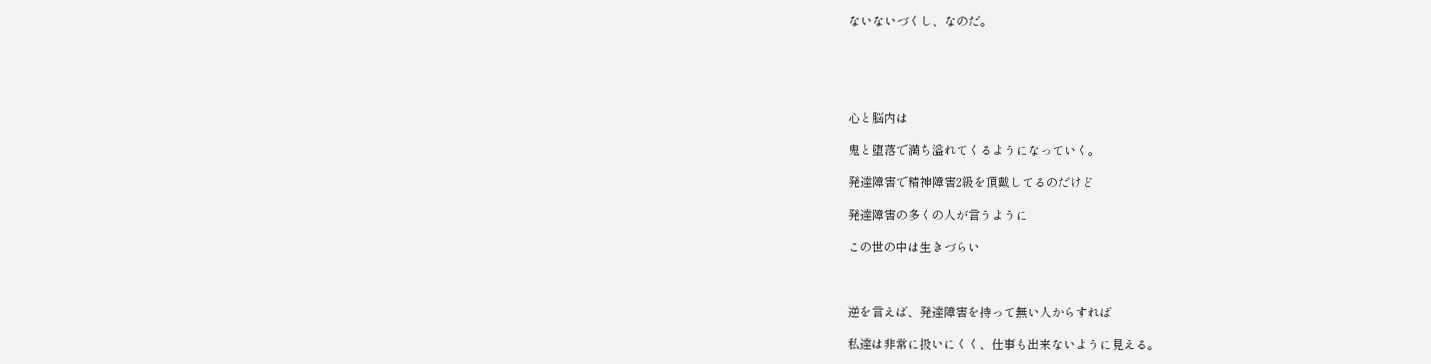ないないづくし、なのだ。





心と脳内は

鬼と堕落で満ち溢れてくるようになっていく。

発達障害で精神障害2級を頂戴してるのだけど

発達障害の多くの人が言うように

この世の中は生きづらい



逆を言えば、発達障害を持って無い人からすれば

私達は非常に扱いにくく、仕事も出来ないように見える。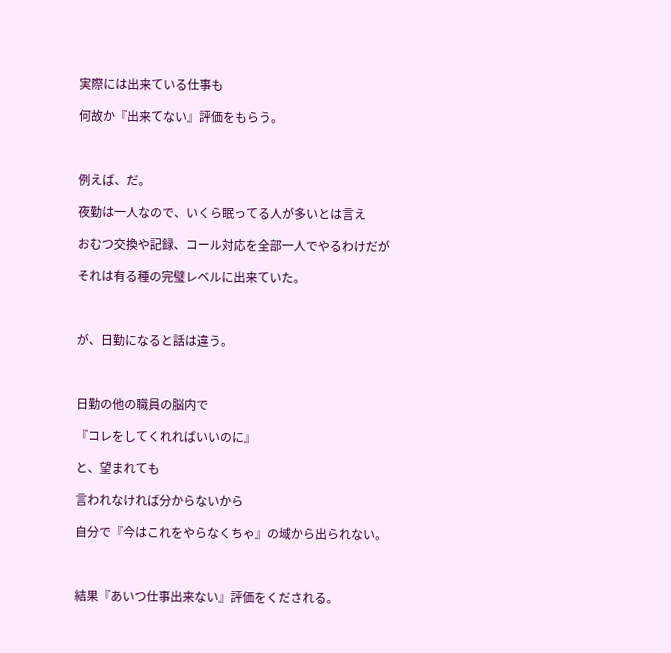実際には出来ている仕事も

何故か『出来てない』評価をもらう。



例えば、だ。

夜勤は一人なので、いくら眠ってる人が多いとは言え

おむつ交換や記録、コール対応を全部一人でやるわけだが

それは有る種の完璧レベルに出来ていた。



が、日勤になると話は違う。



日勤の他の職員の脳内で

『コレをしてくれればいいのに』

と、望まれても

言われなければ分からないから

自分で『今はこれをやらなくちゃ』の域から出られない。



結果『あいつ仕事出来ない』評価をくだされる。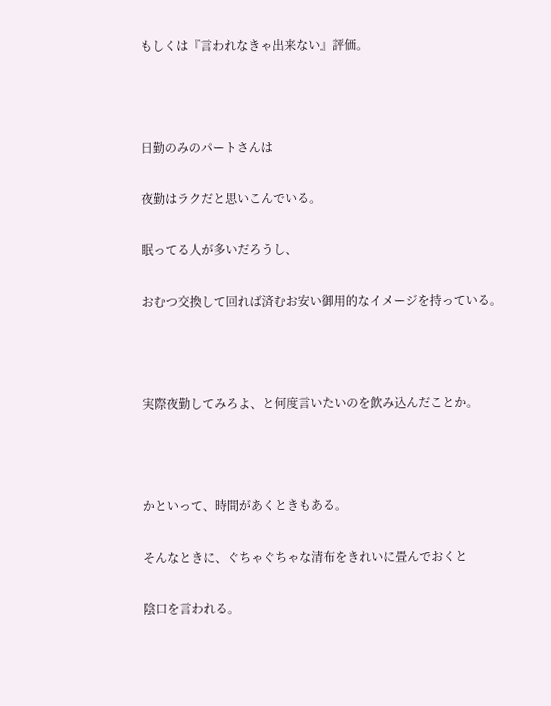もしくは『言われなきゃ出来ない』評価。



日勤のみのパートさんは

夜勤はラクだと思いこんでいる。

眠ってる人が多いだろうし、

おむつ交換して回れば済むお安い御用的なイメージを持っている。



実際夜勤してみろよ、と何度言いたいのを飲み込んだことか。



かといって、時間があくときもある。

そんなときに、ぐちゃぐちゃな清布をきれいに畳んでおくと

陰口を言われる。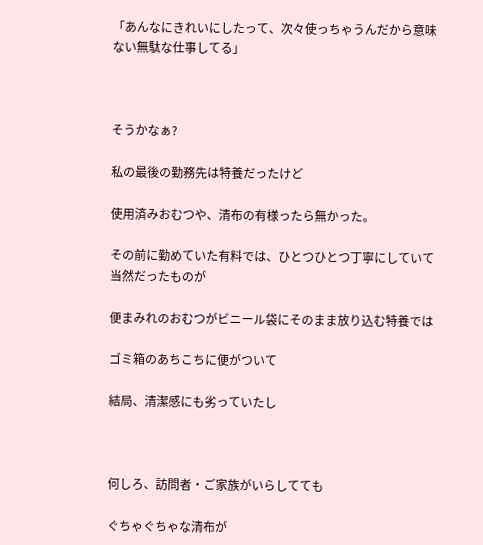「あんなにきれいにしたって、次々使っちゃうんだから意味ない無駄な仕事してる」



そうかなぁ?

私の最後の勤務先は特養だったけど

使用済みおむつや、清布の有様ったら無かった。

その前に勤めていた有料では、ひとつひとつ丁寧にしていて当然だったものが

便まみれのおむつがビニール袋にそのまま放り込む特養では

ゴミ箱のあちこちに便がついて

結局、清潔感にも劣っていたし



何しろ、訪問者・ご家族がいらしてても

ぐちゃぐちゃな清布が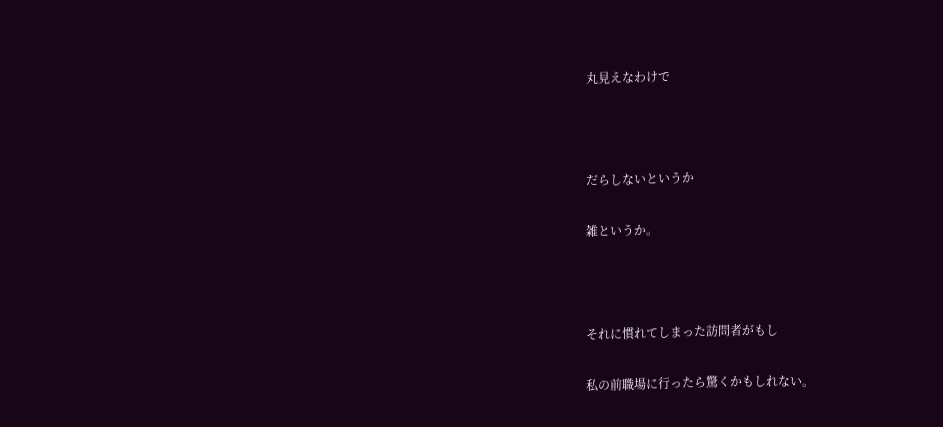丸見えなわけで



だらしないというか

雑というか。



それに慣れてしまった訪問者がもし

私の前職場に行ったら驚くかもしれない。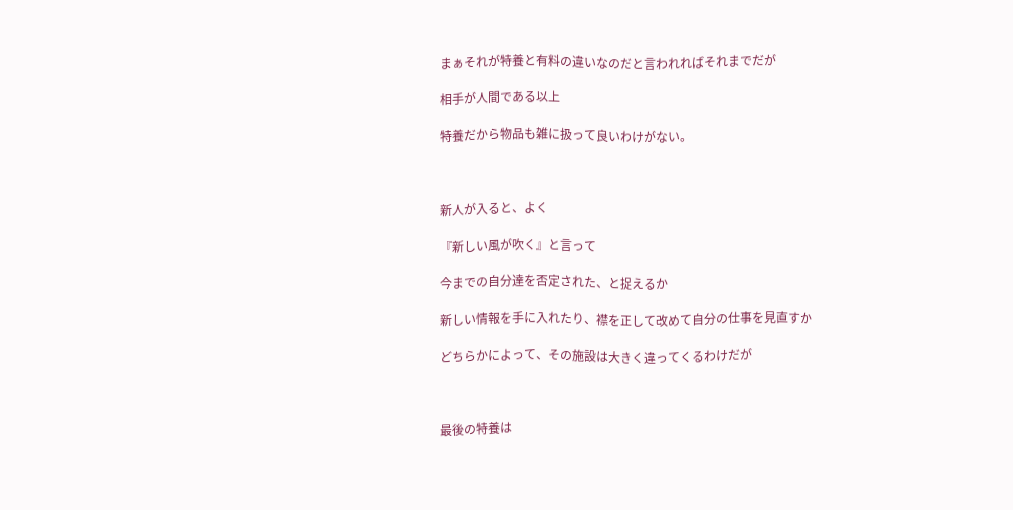まぁそれが特養と有料の違いなのだと言われればそれまでだが

相手が人間である以上

特養だから物品も雑に扱って良いわけがない。



新人が入ると、よく

『新しい風が吹く』と言って

今までの自分達を否定された、と捉えるか

新しい情報を手に入れたり、襟を正して改めて自分の仕事を見直すか

どちらかによって、その施設は大きく違ってくるわけだが



最後の特養は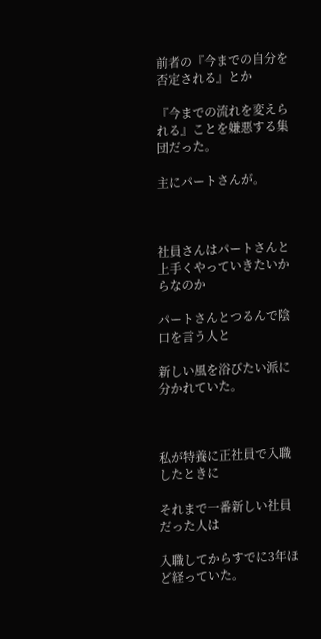前者の『今までの自分を否定される』とか

『今までの流れを変えられる』ことを嫌悪する集団だった。

主にパートさんが。



社員さんはパートさんと上手くやっていきたいからなのか

パートさんとつるんで陰口を言う人と

新しい風を浴びたい派に分かれていた。



私が特養に正社員で入職したときに

それまで一番新しい社員だった人は

入職してからすでに3年ほど経っていた。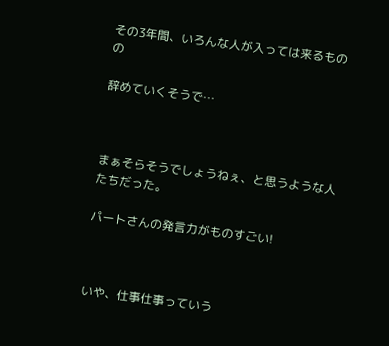その3年間、いろんな人が入っては来るものの

辞めていくそうで…



まぁそらそうでしょうねぇ、と思うような人たちだった。

パートさんの発言力がものすごい!



いや、仕事仕事っていう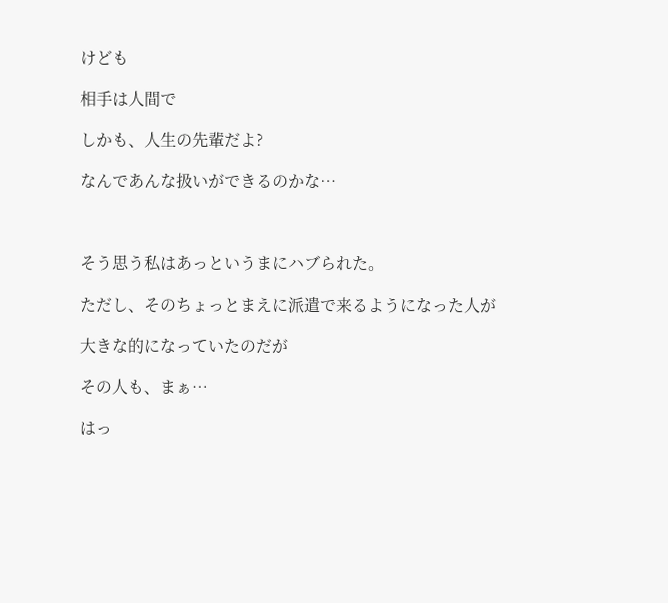けども

相手は人間で

しかも、人生の先輩だよ?

なんであんな扱いができるのかな…



そう思う私はあっというまにハブられた。

ただし、そのちょっとまえに派遣で来るようになった人が

大きな的になっていたのだが

その人も、まぁ…

はっ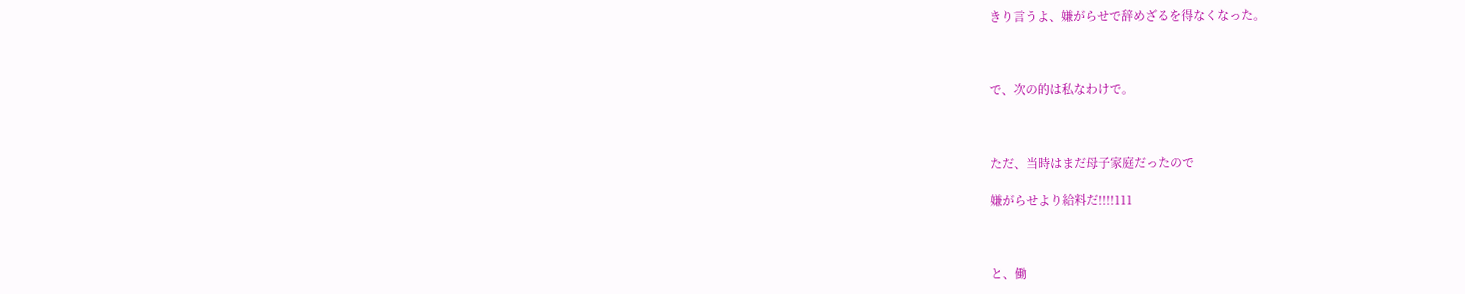きり言うよ、嫌がらせで辞めざるを得なくなった。



で、次の的は私なわけで。



ただ、当時はまだ母子家庭だったので

嫌がらせより給料だ!!!!111



と、働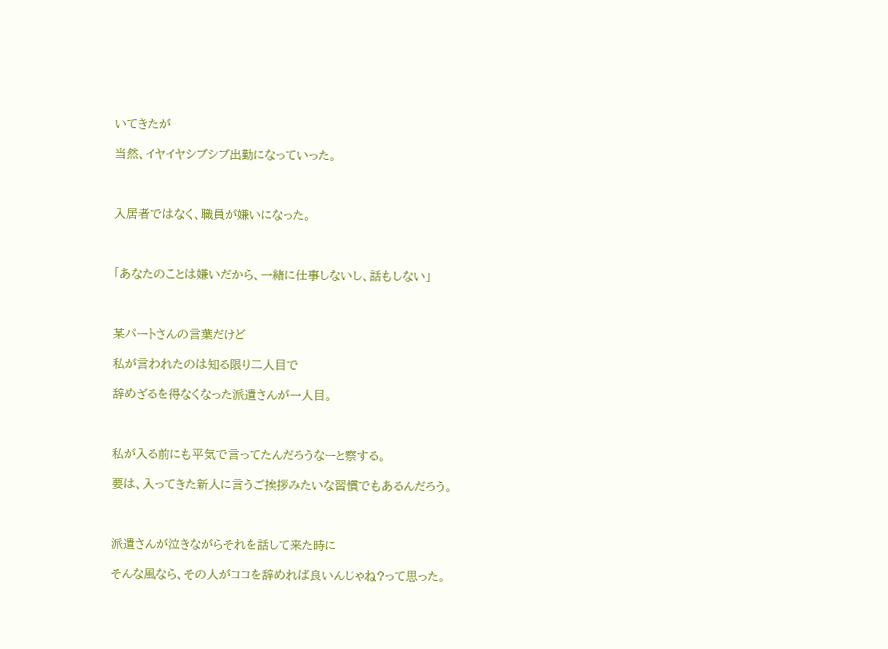いてきたが

当然、イヤイヤシブシブ出勤になっていった。



入居者ではなく、職員が嫌いになった。



「あなたのことは嫌いだから、一緒に仕事しないし、話もしない」



某パートさんの言葉だけど

私が言われたのは知る限り二人目で

辞めざるを得なくなった派遣さんが一人目。



私が入る前にも平気で言ってたんだろうなーと察する。

要は、入ってきた新人に言うご挨拶みたいな習慣でもあるんだろう。



派遣さんが泣きながらそれを話して来た時に

そんな風なら、その人がココを辞めれば良いんじゃね?って思った。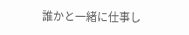誰かと一緒に仕事し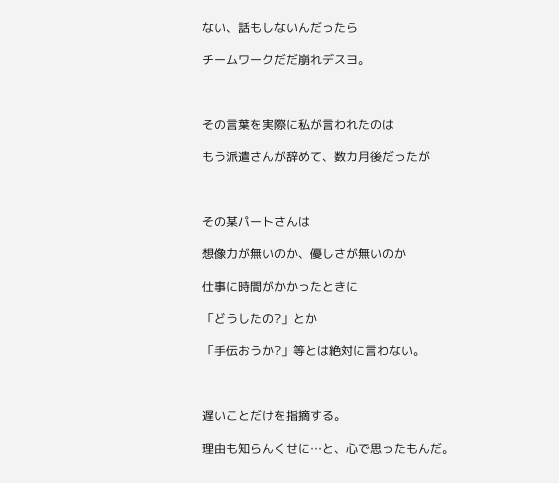ない、話もしないんだったら

チームワークだだ崩れデスヨ。



その言葉を実際に私が言われたのは

もう派遣さんが辞めて、数カ月後だったが



その某パートさんは

想像力が無いのか、優しさが無いのか

仕事に時間がかかったときに

「どうしたの?」とか

「手伝おうか?」等とは絶対に言わない。



遅いことだけを指摘する。

理由も知らんくせに…と、心で思ったもんだ。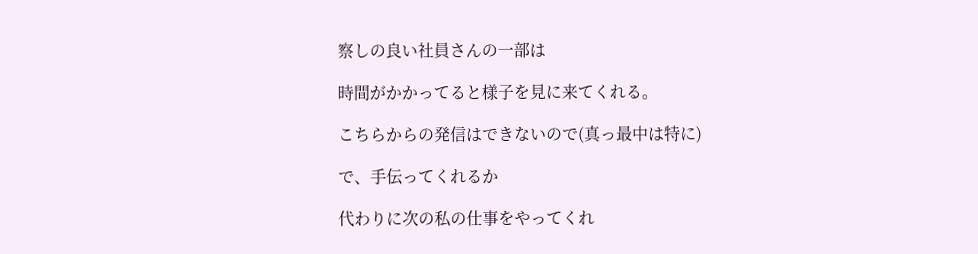察しの良い社員さんの一部は

時間がかかってると様子を見に来てくれる。

こちらからの発信はできないので(真っ最中は特に)

で、手伝ってくれるか

代わりに次の私の仕事をやってくれ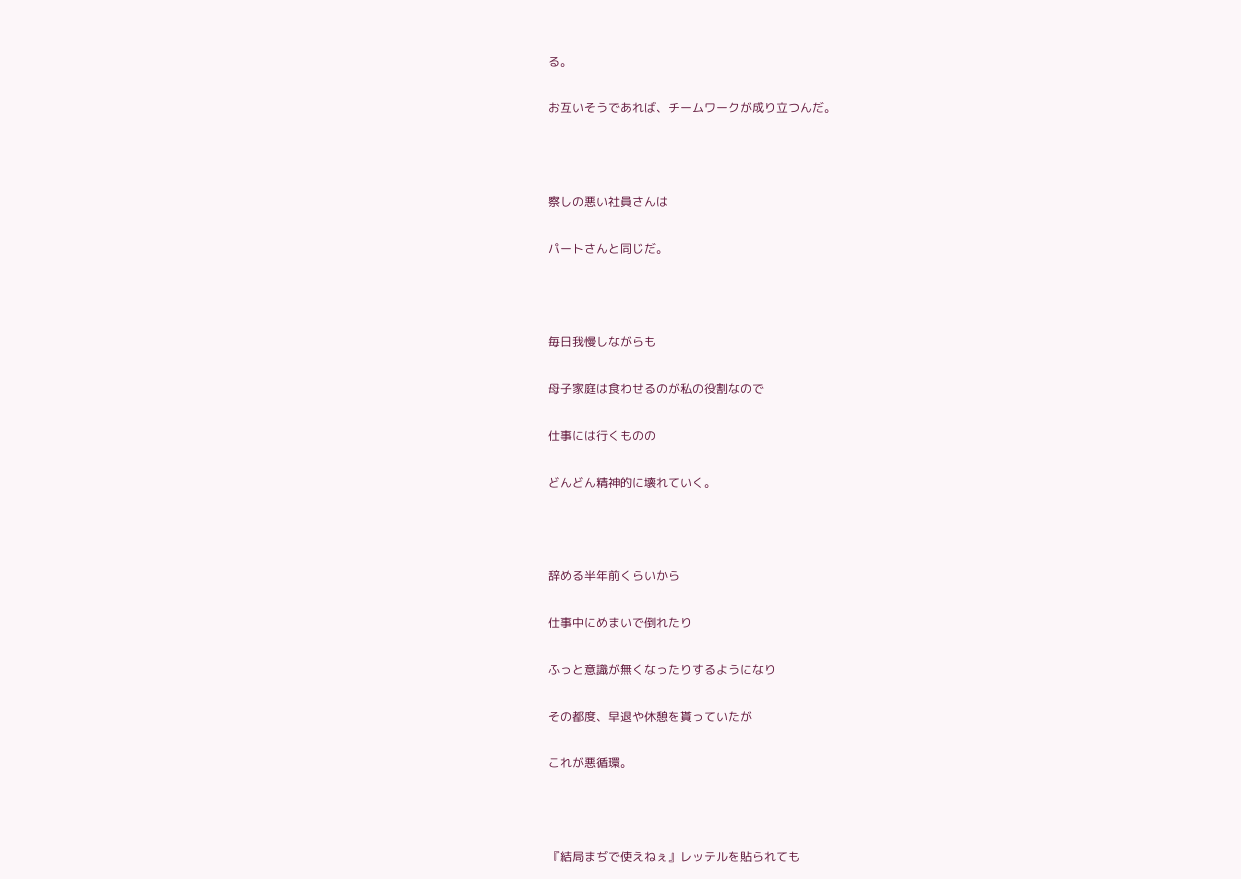る。

お互いそうであれば、チームワークが成り立つんだ。



察しの悪い社員さんは

パートさんと同じだ。



毎日我慢しながらも

母子家庭は食わせるのが私の役割なので

仕事には行くものの

どんどん精神的に壊れていく。



辞める半年前くらいから

仕事中にめまいで倒れたり

ふっと意識が無くなったりするようになり

その都度、早退や休憩を貰っていたが

これが悪循環。



『結局まぢで使えねぇ』レッテルを貼られても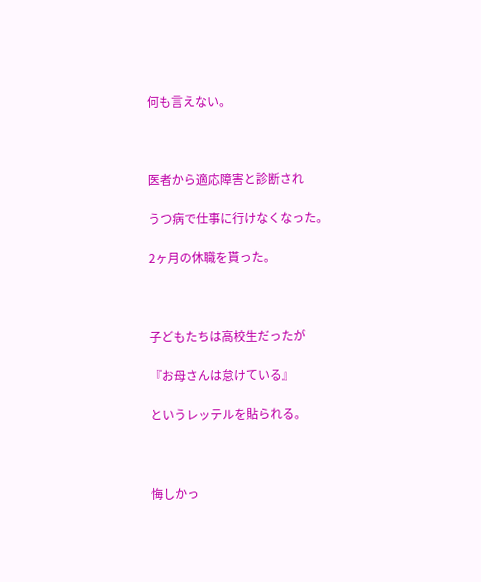何も言えない。



医者から適応障害と診断され

うつ病で仕事に行けなくなった。

2ヶ月の休職を貰った。



子どもたちは高校生だったが

『お母さんは怠けている』

というレッテルを貼られる。



悔しかっ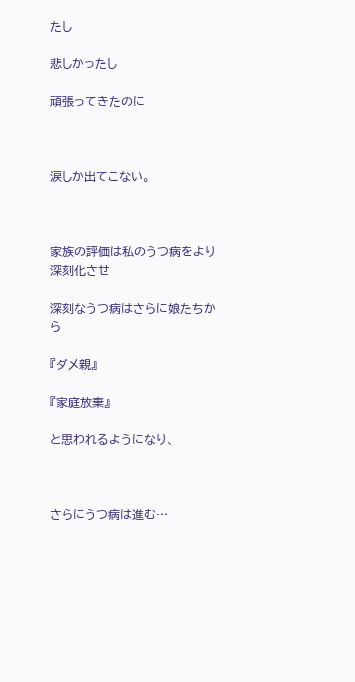たし

悲しかったし

頑張ってきたのに



涙しか出てこない。



家族の評価は私のうつ病をより深刻化させ

深刻なうつ病はさらに娘たちから

『ダメ親』

『家庭放棄』

と思われるようになり、



さらにうつ病は進む…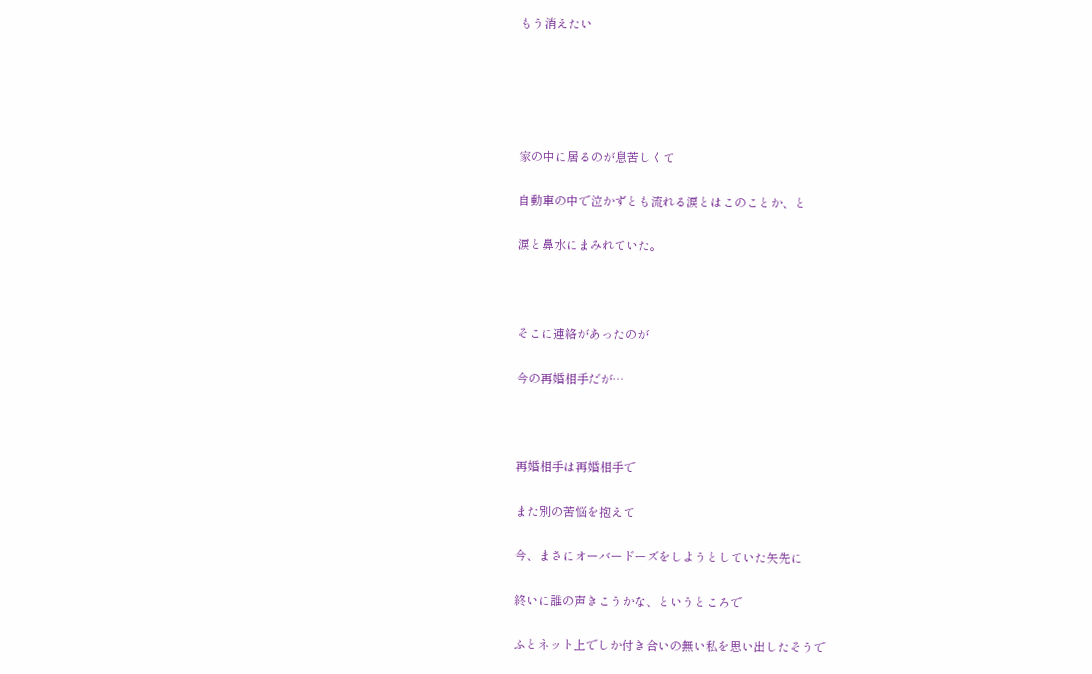もう消えたい





家の中に居るのが息苦しくて

自動車の中で泣かずとも流れる涙とはこのことか、と

涙と鼻水にまみれていた。



そこに連絡があったのが

今の再婚相手だが…



再婚相手は再婚相手で

また別の苦悩を抱えて

今、まさにオーバードーズをしようとしていた矢先に

終いに誰の声きこうかな、というところで

ふとネット上でしか付き合いの無い私を思い出したそうで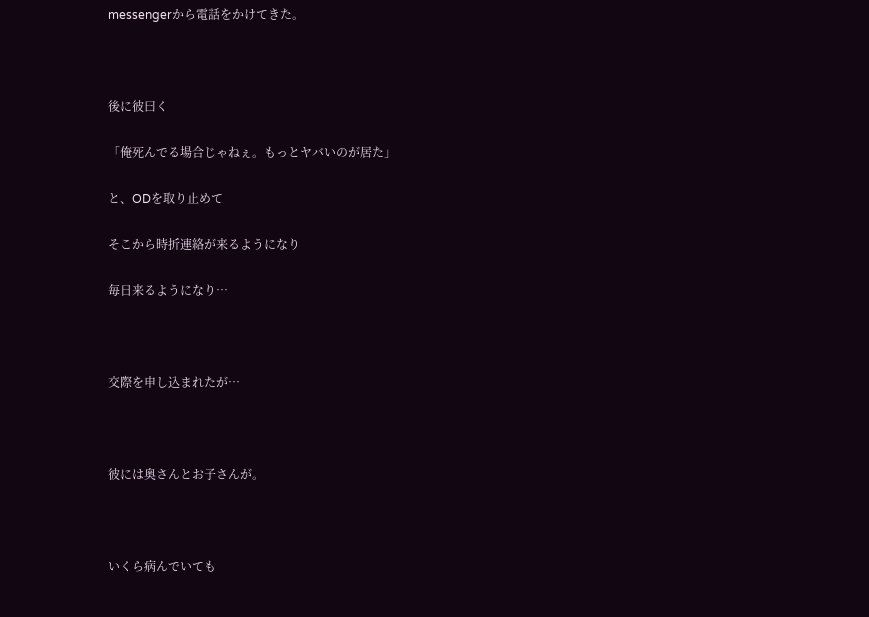messengerから電話をかけてきた。



後に彼曰く

「俺死んでる場合じゃねぇ。もっとヤバいのが居た」

と、ODを取り止めて

そこから時折連絡が来るようになり

毎日来るようになり…



交際を申し込まれたが…



彼には奥さんとお子さんが。



いくら病んでいても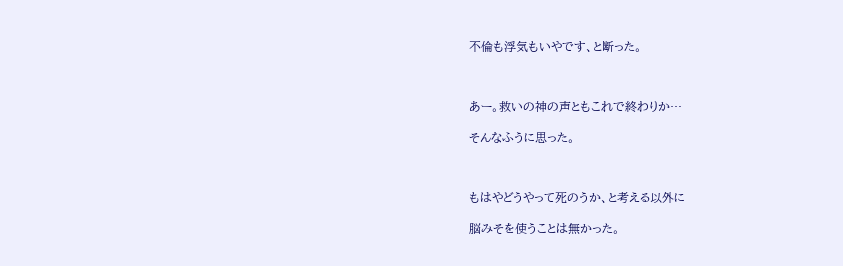不倫も浮気もいやです、と断った。



あー。救いの神の声ともこれで終わりか…

そんなふうに思った。



もはやどうやって死のうか、と考える以外に

脳みそを使うことは無かった。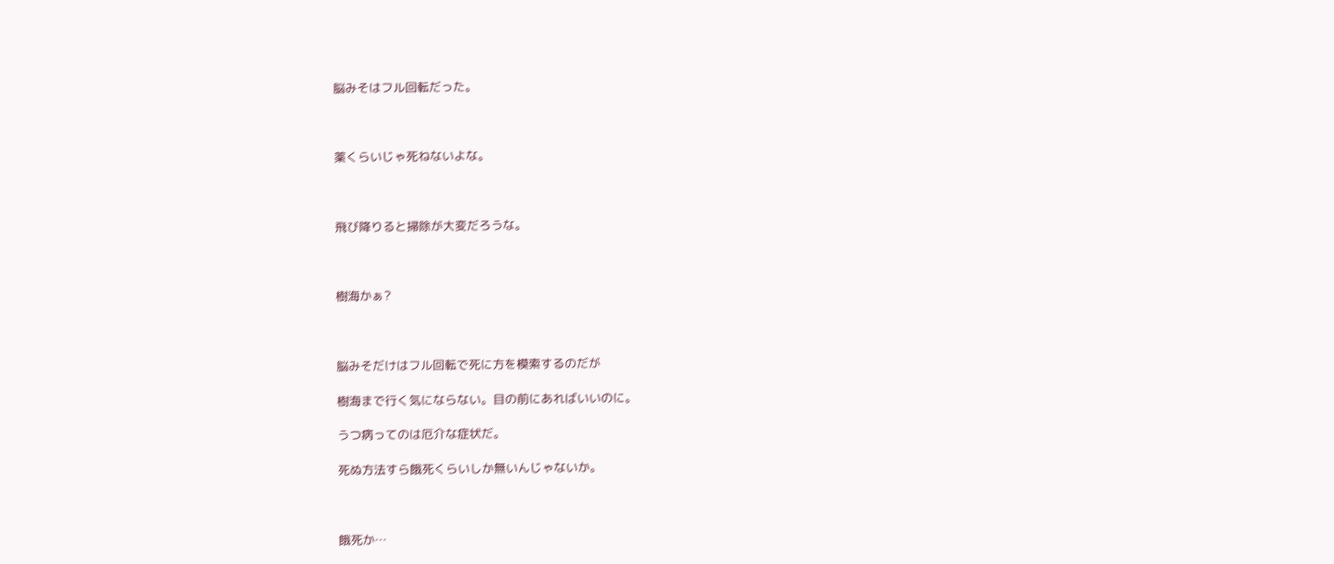脳みそはフル回転だった。



薬くらいじゃ死ねないよな。



飛び降りると掃除が大変だろうな。



樹海かぁ?



脳みそだけはフル回転で死に方を模索するのだが

樹海まで行く気にならない。目の前にあればいいのに。

うつ病ってのは厄介な症状だ。

死ぬ方法すら餓死くらいしか無いんじゃないか。



餓死か…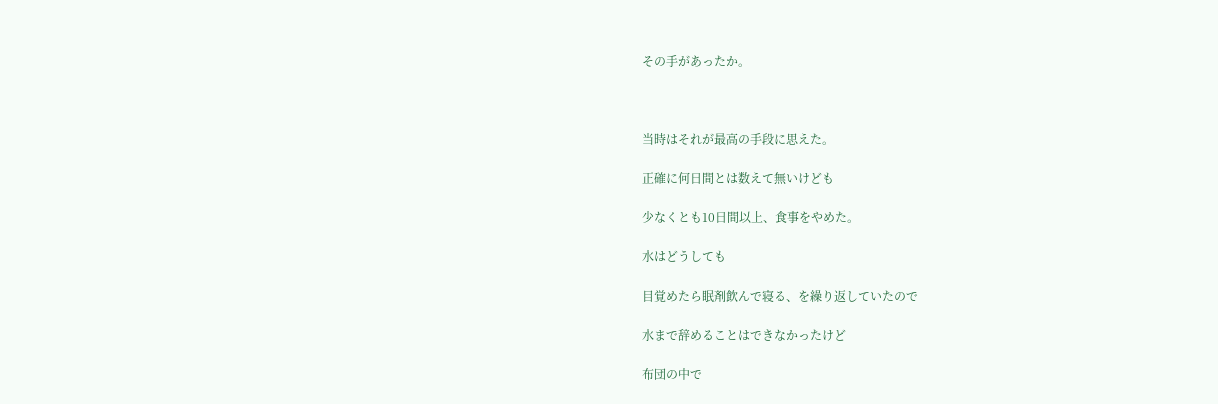その手があったか。



当時はそれが最高の手段に思えた。

正確に何日間とは数えて無いけども

少なくとも10日間以上、食事をやめた。

水はどうしても

目覚めたら眠剤飲んで寝る、を繰り返していたので

水まで辞めることはできなかったけど

布団の中で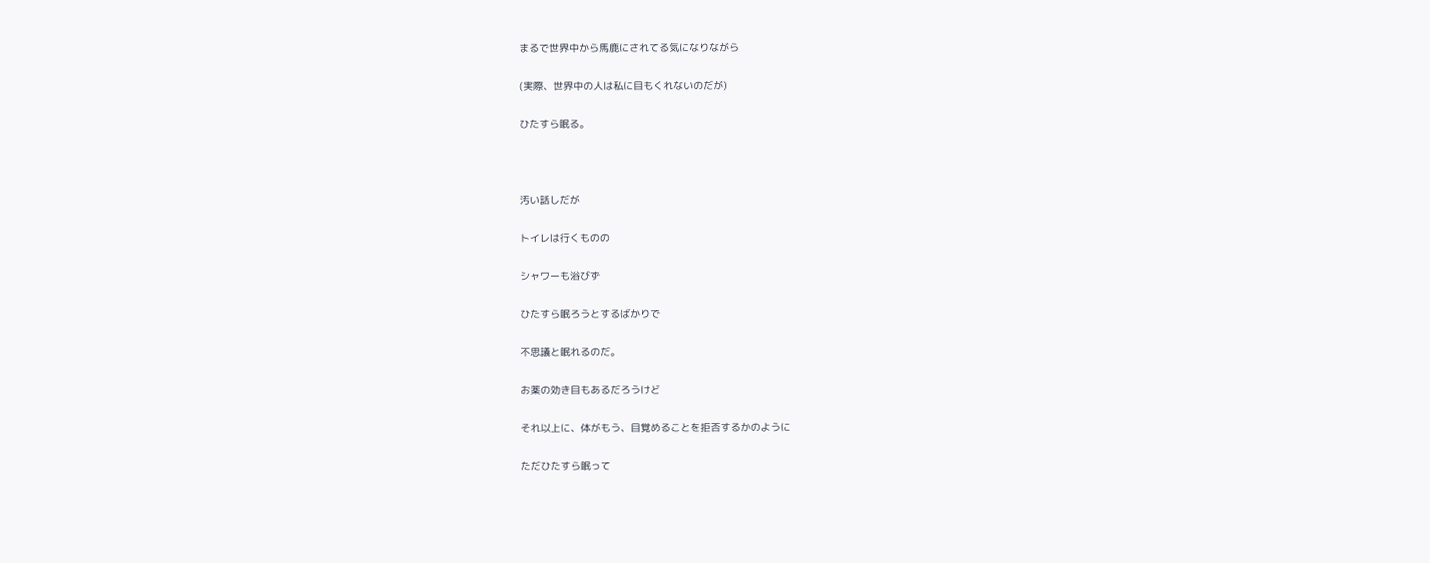まるで世界中から馬鹿にされてる気になりながら

(実際、世界中の人は私に目もくれないのだが)

ひたすら眠る。



汚い話しだが

トイレは行くものの

シャワーも浴びず

ひたすら眠ろうとするばかりで

不思議と眠れるのだ。

お薬の効き目もあるだろうけど

それ以上に、体がもう、目覚めることを拒否するかのように

ただひたすら眠って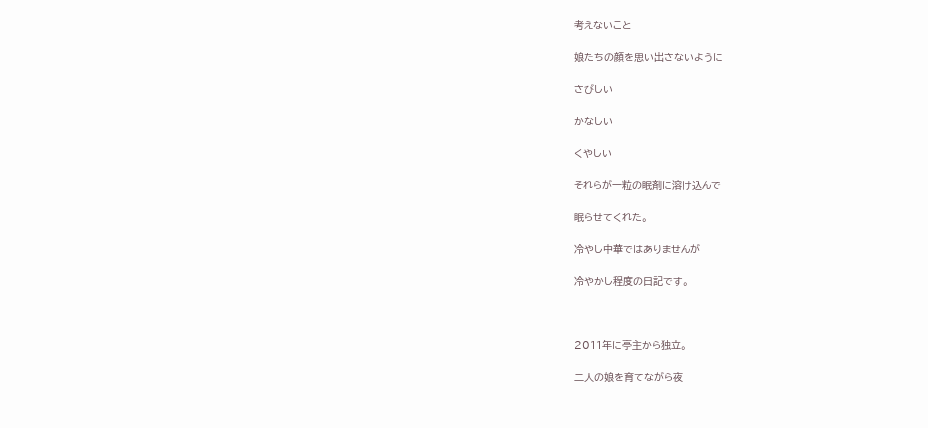考えないこと

娘たちの顔を思い出さないように

さびしい

かなしい

くやしい

それらが一粒の眠剤に溶け込んで

眠らせてくれた。

冷やし中華ではありませんが

冷やかし程度の日記です。



2011年に亭主から独立。

二人の娘を育てながら夜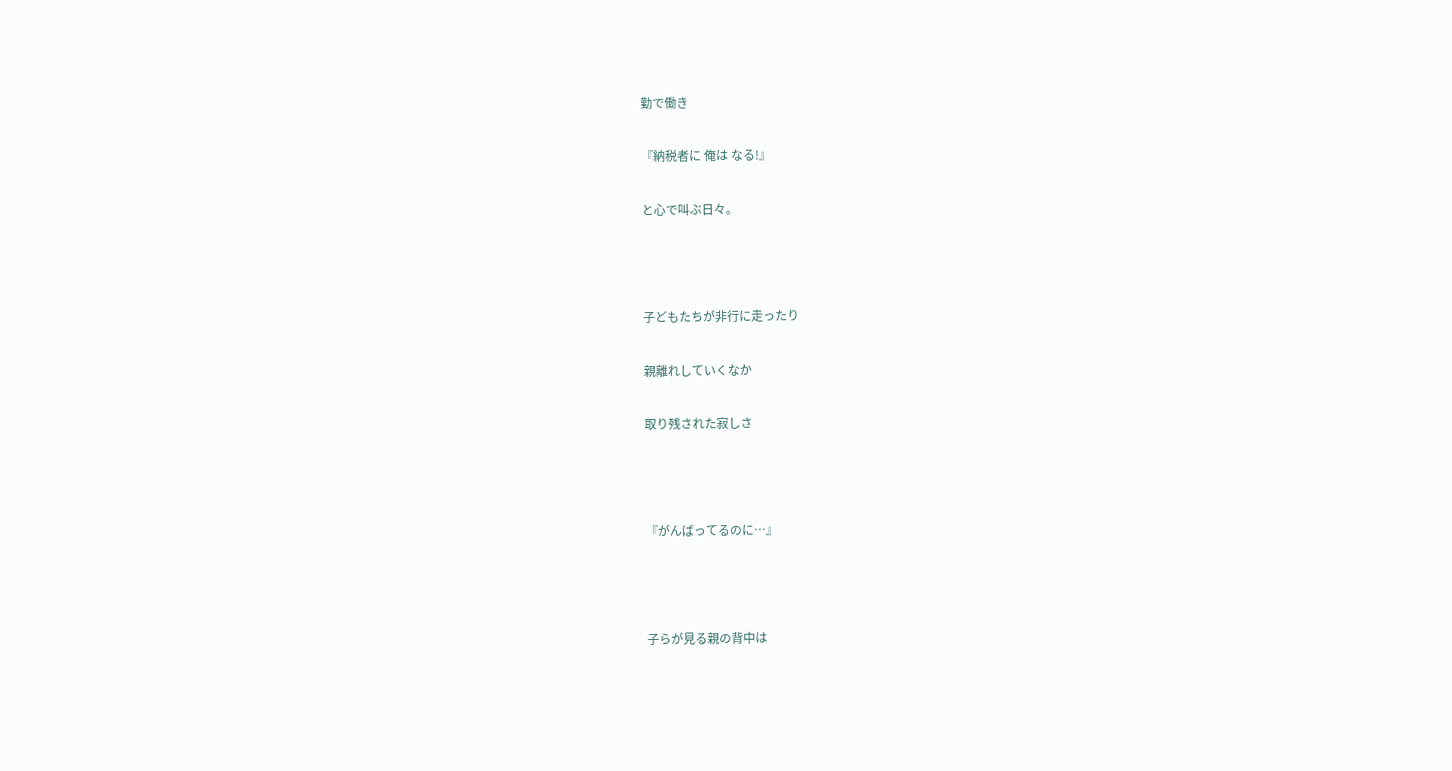勤で働き

『納税者に 俺は なる!』

と心で叫ぶ日々。



子どもたちが非行に走ったり

親離れしていくなか

取り残された寂しさ



『がんばってるのに…』



子らが見る親の背中は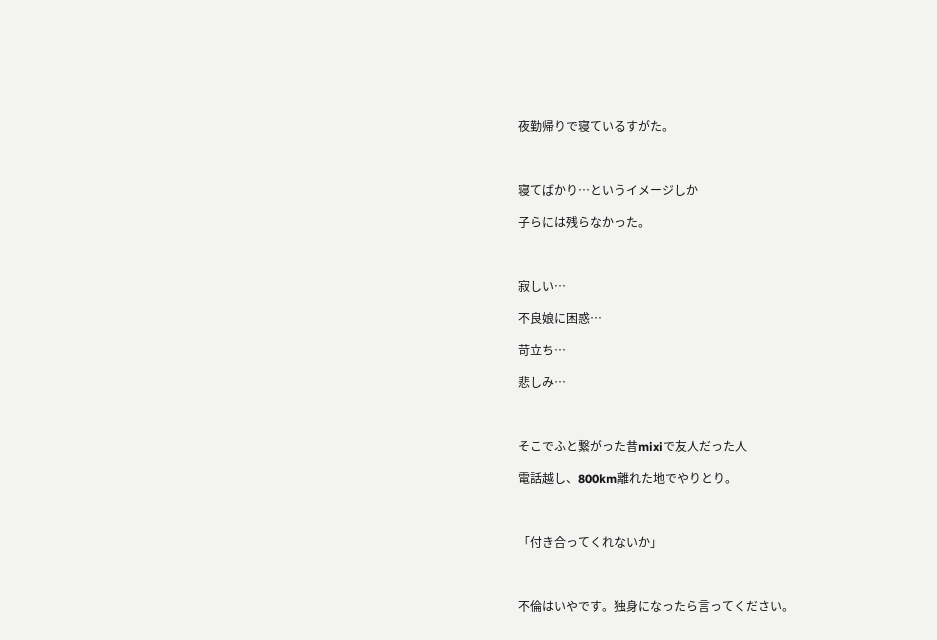夜勤帰りで寝ているすがた。



寝てばかり…というイメージしか

子らには残らなかった。



寂しい…

不良娘に困惑…

苛立ち…

悲しみ…



そこでふと繋がった昔mixiで友人だった人

電話越し、800km離れた地でやりとり。



「付き合ってくれないか」



不倫はいやです。独身になったら言ってください。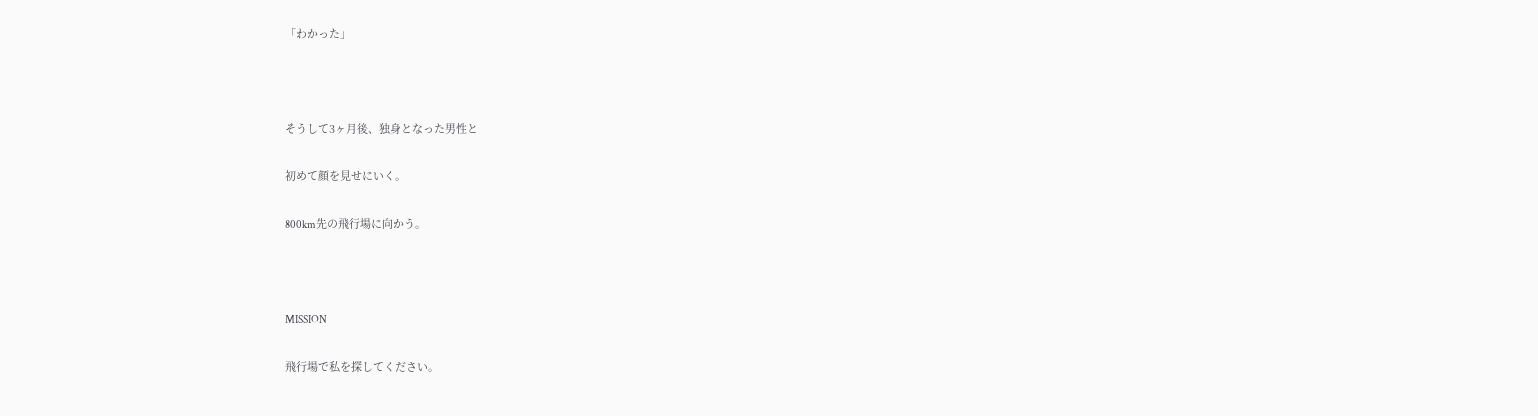「わかった」



そうして3ヶ月後、独身となった男性と

初めて顔を見せにいく。

800km先の飛行場に向かう。



MISSION

飛行場で私を探してください。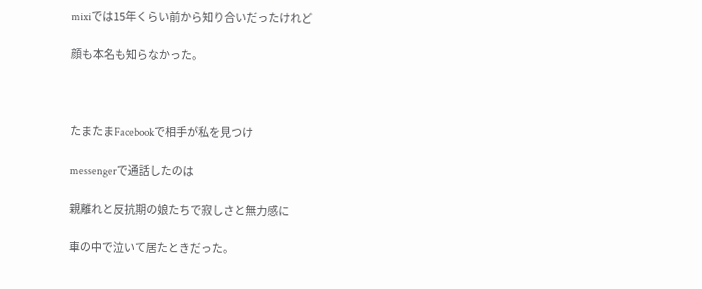mixiでは15年くらい前から知り合いだったけれど

顔も本名も知らなかった。



たまたまFacebookで相手が私を見つけ

messengerで通話したのは

親離れと反抗期の娘たちで寂しさと無力感に

車の中で泣いて居たときだった。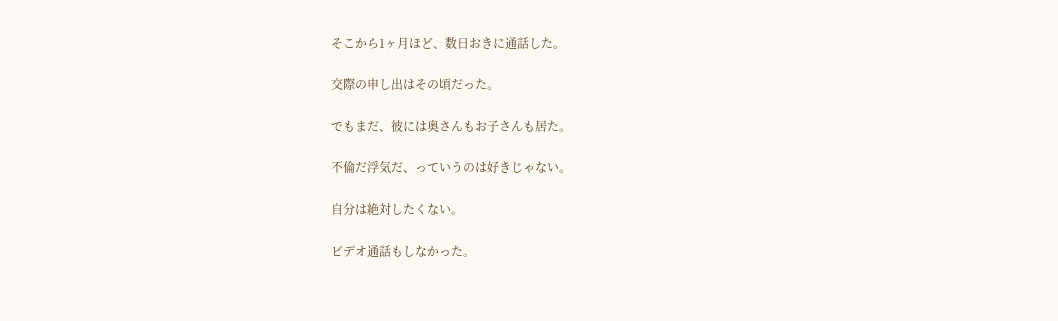そこから1ヶ月ほど、数日おきに通話した。

交際の申し出はその頃だった。

でもまだ、彼には奥さんもお子さんも居た。

不倫だ浮気だ、っていうのは好きじゃない。

自分は絶対したくない。

ビデオ通話もしなかった。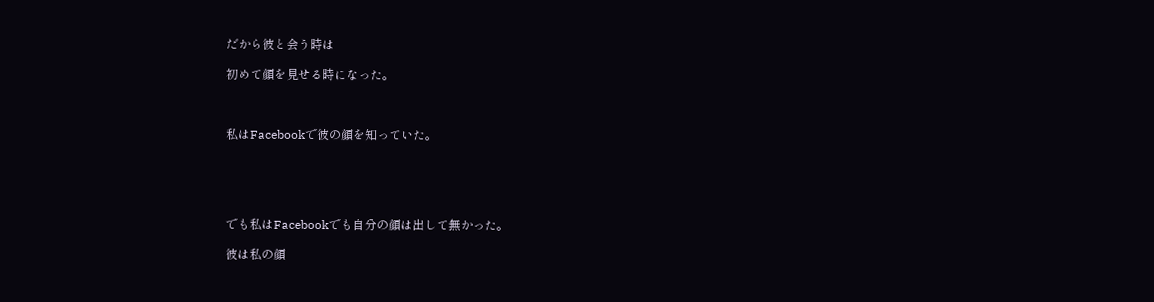だから彼と会う時は

初めて顔を見せる時になった。



私はFacebookで彼の顔を知っていた。





でも私はFacebookでも自分の顔は出して無かった。

彼は私の顔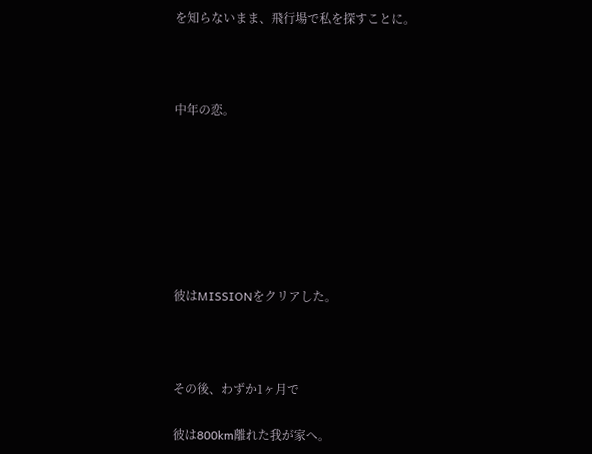を知らないまま、飛行場で私を探すことに。



中年の恋。







彼はMISSIONをクリアした。



その後、わずか1ヶ月で

彼は800km離れた我が家へ。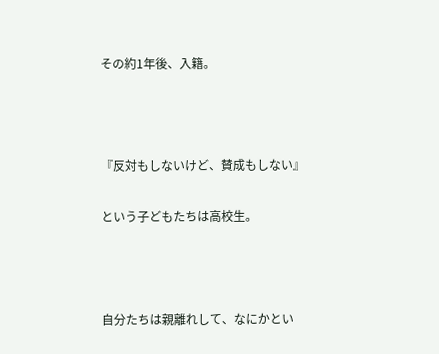その約1年後、入籍。



『反対もしないけど、賛成もしない』

という子どもたちは高校生。



自分たちは親離れして、なにかとい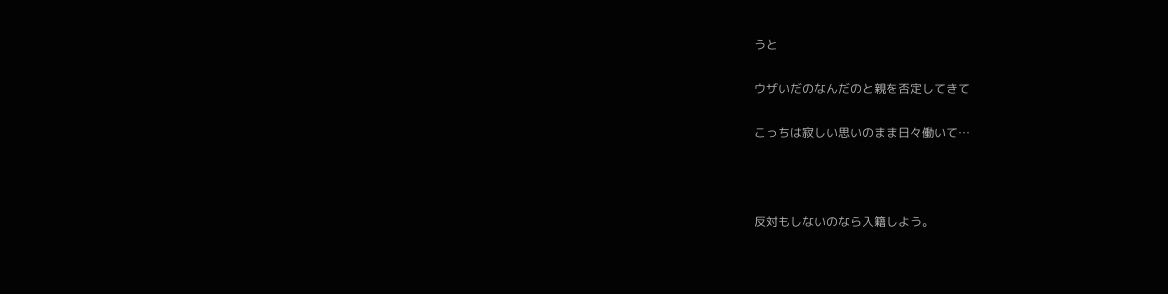うと

ウザいだのなんだのと親を否定してきて

こっちは寂しい思いのまま日々働いて…



反対もしないのなら入籍しよう。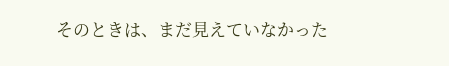そのときは、まだ見えていなかった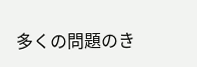多くの問題のき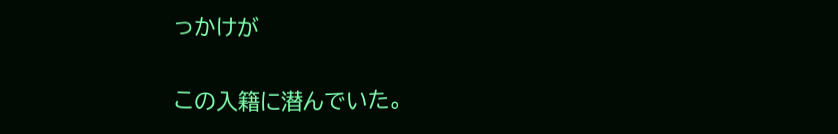っかけが

この入籍に潜んでいた。